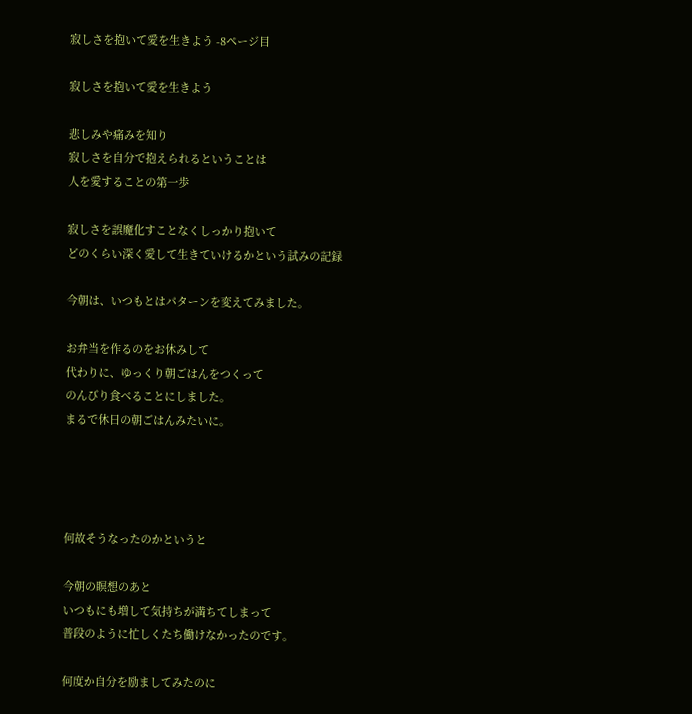寂しさを抱いて愛を生きよう -8ページ目

寂しさを抱いて愛を生きよう

悲しみや痛みを知り
寂しさを自分で抱えられるということは
人を愛することの第一歩

寂しさを誤魔化すことなくしっかり抱いて
どのくらい深く愛して生きていけるかという試みの記録

今朝は、いつもとはパターンを変えてみました。

お弁当を作るのをお休みして
代わりに、ゆっくり朝ごはんをつくって
のんびり食べることにしました。
まるで休日の朝ごはんみたいに。




何故そうなったのかというと

今朝の瞑想のあと
いつもにも増して気持ちが満ちてしまって
普段のように忙しくたち働けなかったのです。

何度か自分を励ましてみたのに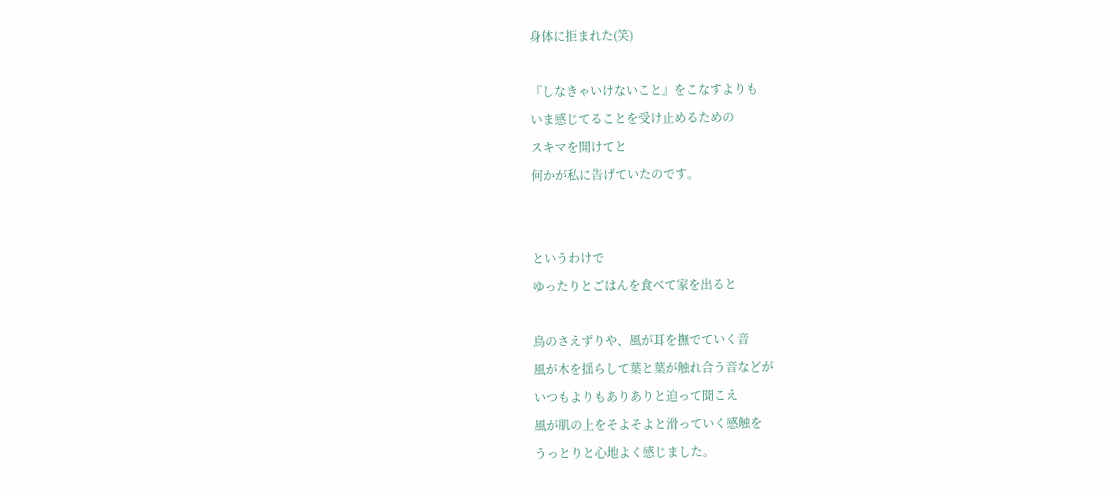身体に拒まれた(笑)

『しなきゃいけないこと』をこなすよりも
いま感じてることを受け止めるための
スキマを開けてと
何かが私に告げていたのです。


というわけで
ゆったりとごはんを食べて家を出ると

鳥のさえずりや、風が耳を撫でていく音
風が木を揺らして葉と葉が触れ合う音などが
いつもよりもありありと迫って聞こえ
風が肌の上をそよそよと滑っていく感触を
うっとりと心地よく感じました。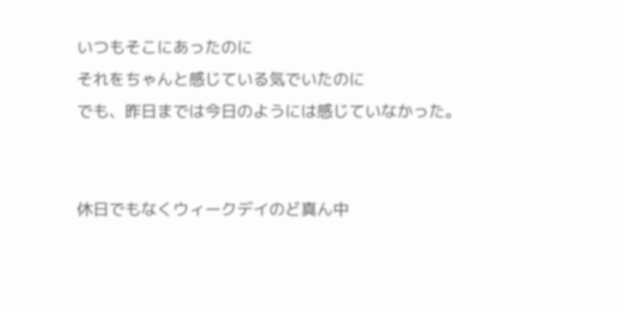いつもそこにあったのに
それをちゃんと感じている気でいたのに
でも、昨日までは今日のようには感じていなかった。


休日でもなくウィークデイのど真ん中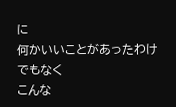に
何かいいことがあったわけでもなく
こんな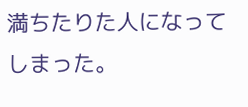満ちたりた人になってしまった。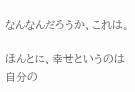なんなんだろうか、これは。

ほんとに、幸せというのは
自分の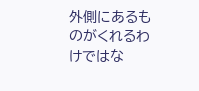外側にあるものがくれるわけではな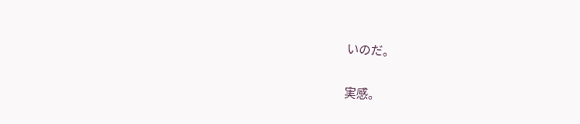いのだ。

実感。